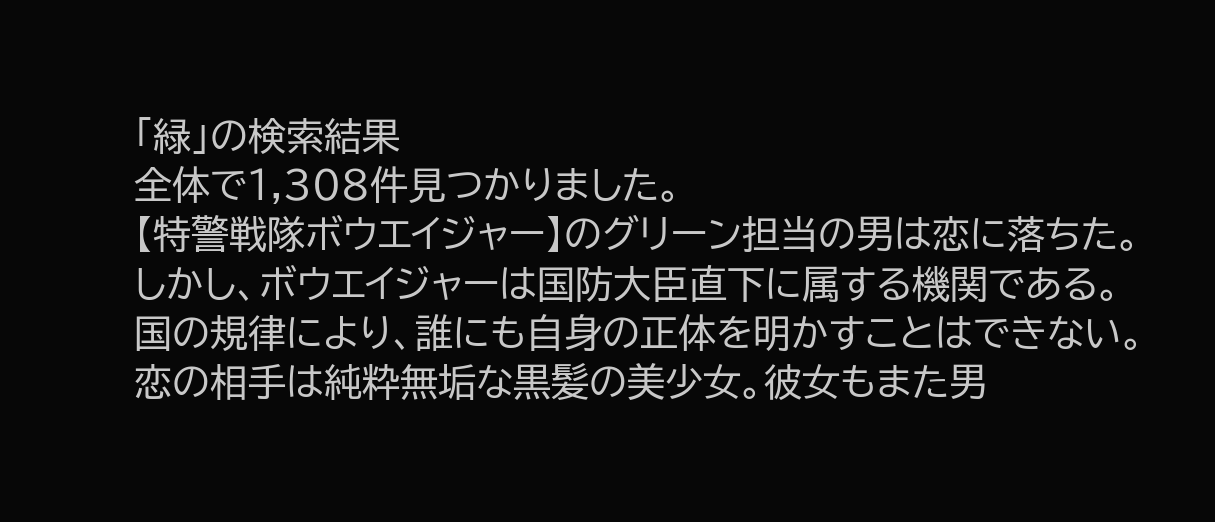「緑」の検索結果
全体で1,308件見つかりました。
【特警戦隊ボウエイジャー】のグリーン担当の男は恋に落ちた。
しかし、ボウエイジャーは国防大臣直下に属する機関である。
国の規律により、誰にも自身の正体を明かすことはできない。
恋の相手は純粋無垢な黒髪の美少女。彼女もまた男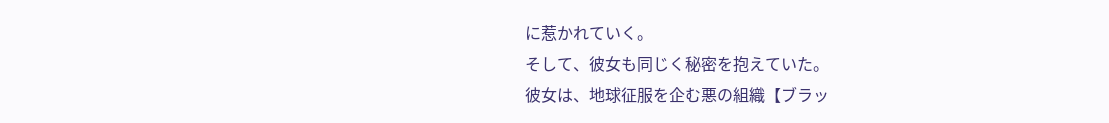に惹かれていく。
そして、彼女も同じく秘密を抱えていた。
彼女は、地球征服を企む悪の組織【ブラッ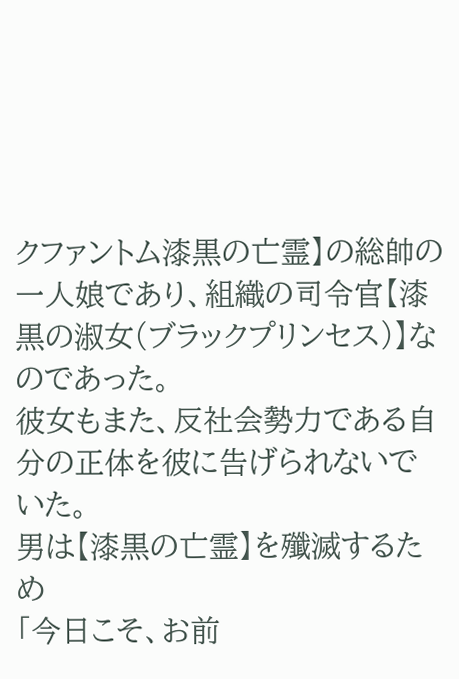クファントム漆黒の亡霊】の総帥の一人娘であり、組織の司令官【漆黒の淑女(ブラックプリンセス)】なのであった。
彼女もまた、反社会勢力である自分の正体を彼に告げられないでいた。
男は【漆黒の亡霊】を殲滅するため
「今日こそ、お前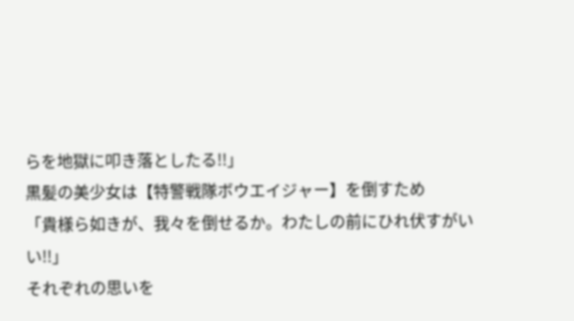らを地獄に叩き落としたる!!」
黒髪の美少女は【特警戦隊ボウエイジャー】を倒すため
「貴様ら如きが、我々を倒せるか。わたしの前にひれ伏すがいい!!」
それぞれの思いを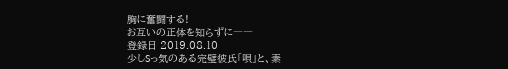胸に奮闘する!
お互いの正体を知らずに――
登録日 2019.08.10
少しSっ気のある完璧彼氏「唄」と、素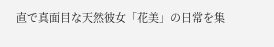直で真面目な天然彼女「花美」の日常を集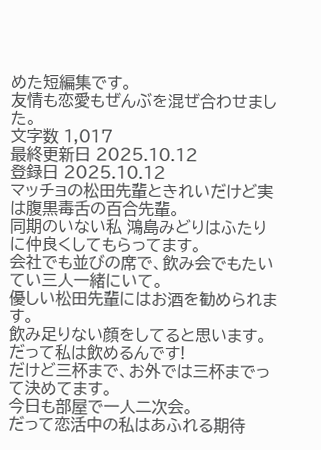めた短編集です。
友情も恋愛もぜんぶを混ぜ合わせました。
文字数 1,017
最終更新日 2025.10.12
登録日 2025.10.12
マッチョの松田先輩ときれいだけど実は腹黒毒舌の百合先輩。
同期のいない私 鴻島みどりはふたりに仲良くしてもらってます。
会社でも並びの席で、飲み会でもたいてい三人一緒にいて。
優しい松田先輩にはお酒を勧められます。
飲み足りない顔をしてると思います。だって私は飲めるんです!
だけど三杯まで、お外では三杯までって決めてます。
今日も部屋で一人二次会。
だって恋活中の私はあふれる期待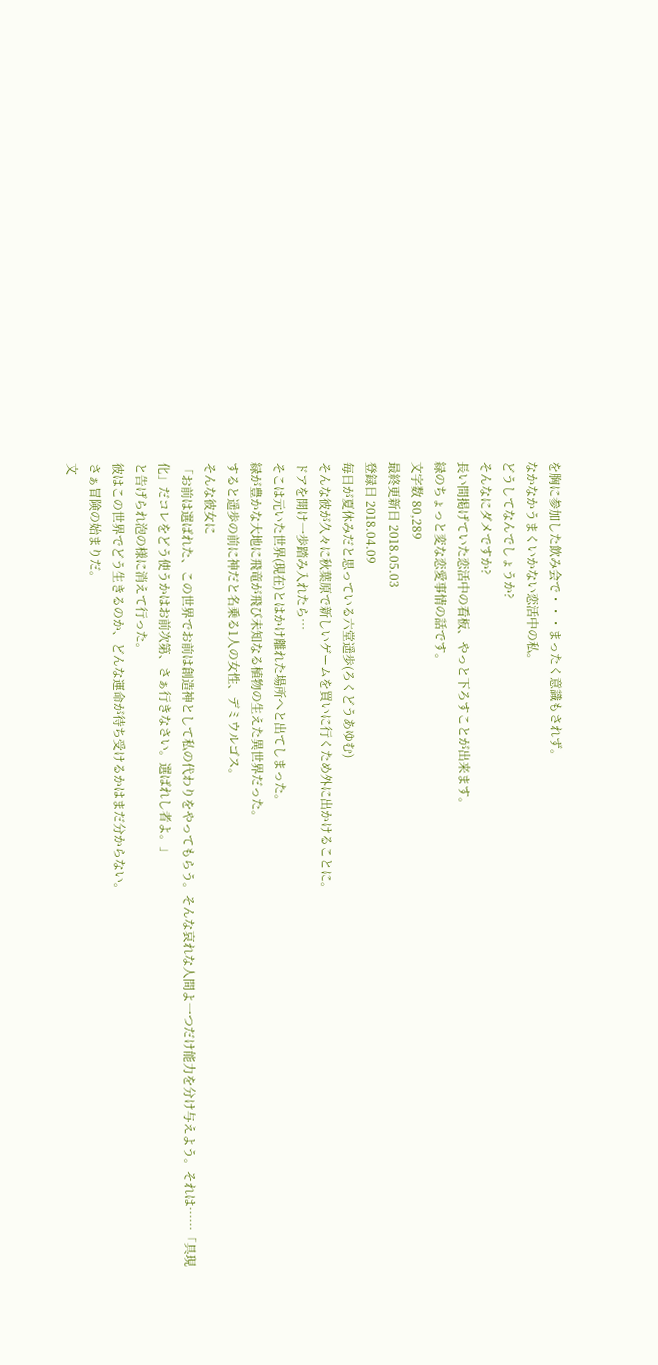を胸に参加した飲み会で・・・まったく意識もされず。
なかなかうまくいかない恋活中の私。
どうしてなんでしょうか?
そんなにダメですか?
長い間掲げていた恋活中の看板、やっと下ろすことが出来ます。
緑のちょっと変な恋愛事情の話です。
文字数 80,289
最終更新日 2018.05.03
登録日 2018.04.09
毎日が夏休みだと思っている六堂遥歩(ろくどうあゆむ)
そんな彼が久々に秋葉原で新しいゲームを買いに行くため外に出かけることに。
ドアを開け一歩踏み入れたら…
そこは元いた世界(現在)とはかけ離れた場所へと出てしまった。
緑が豊かな大地に飛竜が飛び未知なる植物の生えた異世界だった。
すると遥歩の前に神だと名乗る1人の女性、デミウルゴス。
そんな彼女に
「お前は選ばれた、この世界でお前は創造神として私の代わりをやってもらう。そんな哀れな人間よ一つだけ能力を分け与えよう。それは……「具現化」だコレをどう使うかはお前次第、さぁ行きなさい。選ばれし者よ。」
と告げられ泡の様に消えて行った。
彼はこの世界でどう生きるのか、どんな運命が待ち受けるかはまだ分からない。
さぁ冒険の始まりだ。
文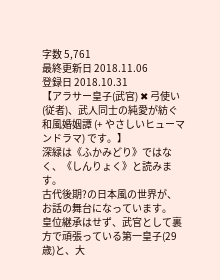字数 5,761
最終更新日 2018.11.06
登録日 2018.10.31
【アラサー皇子(武官) ✖ 弓使い(従者)、武人同士の純愛が紡ぐ和風婚姻譚 (+ やさしいヒューマンドラマ) です。】
深緑は《ふかみどり》ではなく、《しんりょく》と読みます。
古代後期?の日本風の世界が、お話の舞台になっています。
皇位継承はせず、武官として裏方で頑張っている第一皇子(29歳)と、大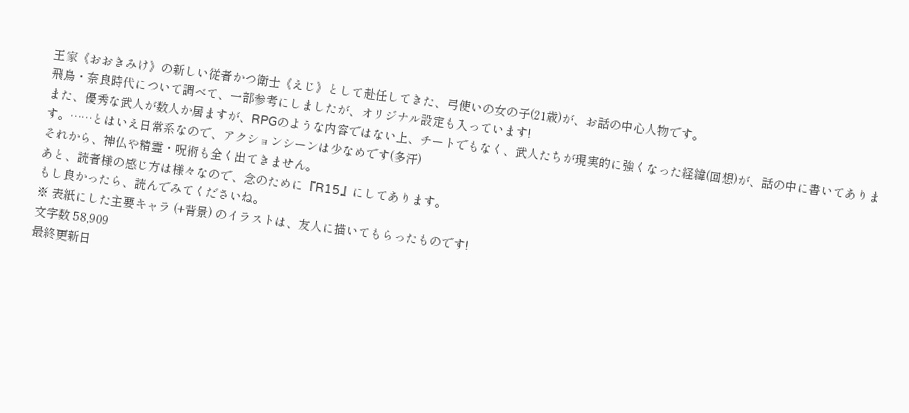王家《おおきみけ》の新しい従者かつ衛士《えじ》として赴任してきた、弓使いの女の子(21歳)が、お話の中心人物です。
飛鳥・奈良時代について調べて、一部参考にしましたが、オリジナル設定も入っています!
また、優秀な武人が数人か居ますが、RPGのような内容ではない上、チートでもなく、武人たちが現実的に強くなった経緯(回想)が、話の中に書いてあります。……とはいえ日常系なので、アクションシーンは少なめです(多汗)
それから、神仏や精霊・呪術も全く出てきません。
あと、読者様の感じ方は様々なので、念のために『R15』にしてあります。
もし良かったら、読んでみてくださいね。
※ 表紙にした主要キャラ (+背景) のイラストは、友人に描いてもらったものです!
文字数 58,909
最終更新日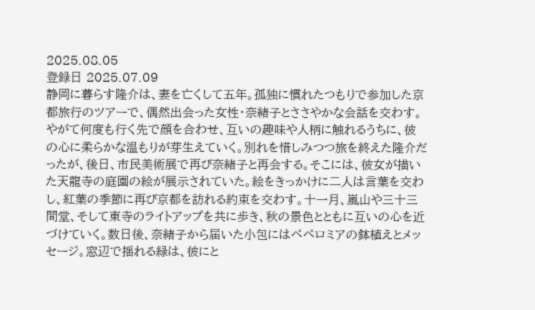2025.08.05
登録日 2025.07.09
静岡に暮らす隆介は、妻を亡くして五年。孤独に慣れたつもりで参加した京都旅行のツアーで、偶然出会った女性・奈緒子とささやかな会話を交わす。やがて何度も行く先で顔を合わせ、互いの趣味や人柄に触れるうちに、彼の心に柔らかな温もりが芽生えていく。別れを惜しみつつ旅を終えた隆介だったが、後日、市民美術展で再び奈緒子と再会する。そこには、彼女が描いた天龍寺の庭園の絵が展示されていた。絵をきっかけに二人は言葉を交わし、紅葉の季節に再び京都を訪れる約束を交わす。十一月、嵐山や三十三間堂、そして東寺のライトアップを共に歩き、秋の景色とともに互いの心を近づけていく。数日後、奈緒子から届いた小包にはペペロミアの鉢植えとメッセージ。窓辺で揺れる緑は、彼にと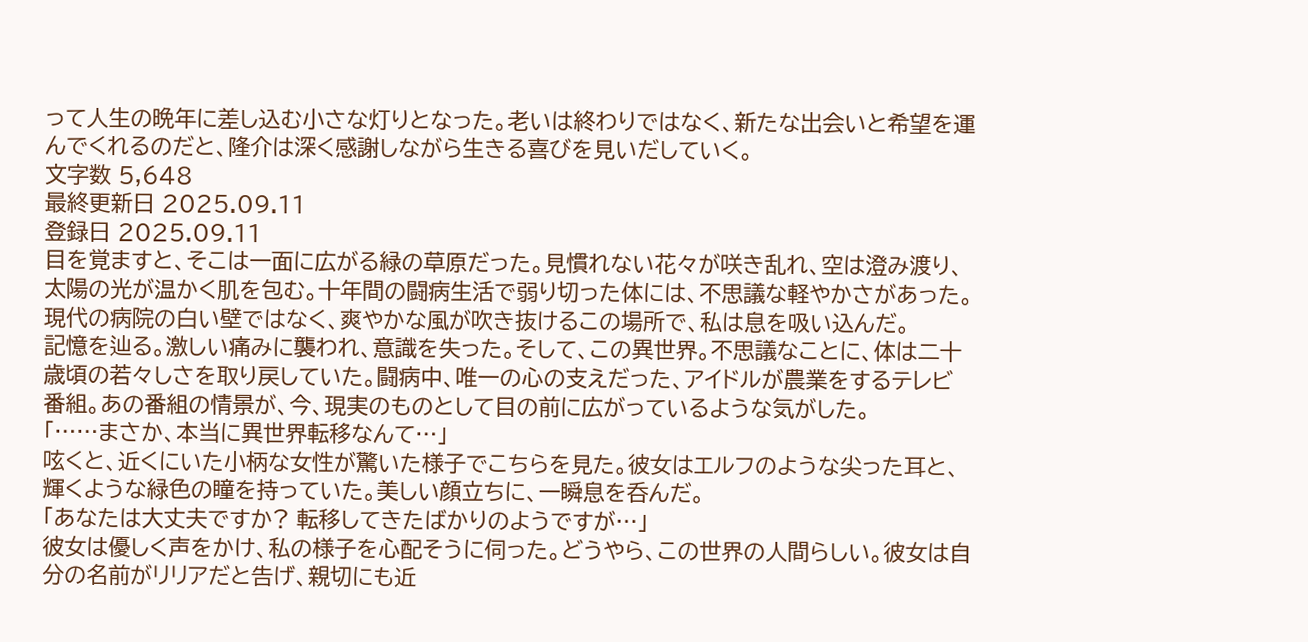って人生の晩年に差し込む小さな灯りとなった。老いは終わりではなく、新たな出会いと希望を運んでくれるのだと、隆介は深く感謝しながら生きる喜びを見いだしていく。
文字数 5,648
最終更新日 2025.09.11
登録日 2025.09.11
目を覚ますと、そこは一面に広がる緑の草原だった。見慣れない花々が咲き乱れ、空は澄み渡り、太陽の光が温かく肌を包む。十年間の闘病生活で弱り切った体には、不思議な軽やかさがあった。現代の病院の白い壁ではなく、爽やかな風が吹き抜けるこの場所で、私は息を吸い込んだ。
記憶を辿る。激しい痛みに襲われ、意識を失った。そして、この異世界。不思議なことに、体は二十歳頃の若々しさを取り戻していた。闘病中、唯一の心の支えだった、アイドルが農業をするテレビ番組。あの番組の情景が、今、現実のものとして目の前に広がっているような気がした。
「……まさか、本当に異世界転移なんて…」
呟くと、近くにいた小柄な女性が驚いた様子でこちらを見た。彼女はエルフのような尖った耳と、輝くような緑色の瞳を持っていた。美しい顔立ちに、一瞬息を呑んだ。
「あなたは大丈夫ですか? 転移してきたばかりのようですが…」
彼女は優しく声をかけ、私の様子を心配そうに伺った。どうやら、この世界の人間らしい。彼女は自分の名前がリリアだと告げ、親切にも近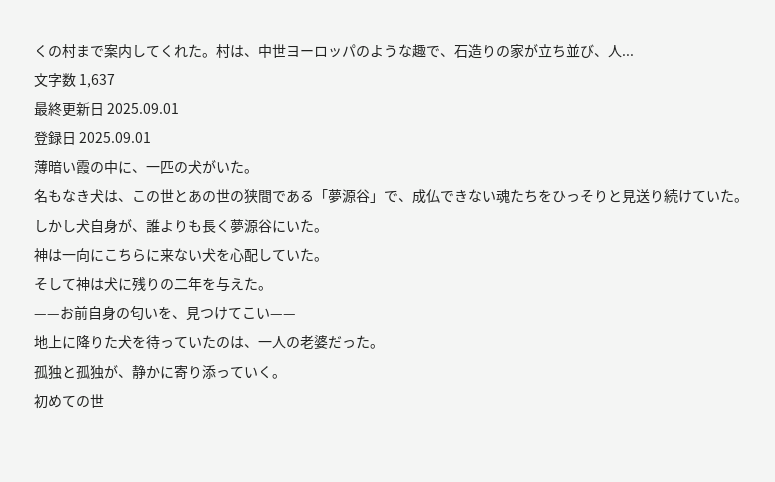くの村まで案内してくれた。村は、中世ヨーロッパのような趣で、石造りの家が立ち並び、人...
文字数 1,637
最終更新日 2025.09.01
登録日 2025.09.01
薄暗い霞の中に、一匹の犬がいた。
名もなき犬は、この世とあの世の狭間である「夢源谷」で、成仏できない魂たちをひっそりと見送り続けていた。
しかし犬自身が、誰よりも長く夢源谷にいた。
神は一向にこちらに来ない犬を心配していた。
そして神は犬に残りの二年を与えた。
——お前自身の匂いを、見つけてこい——
地上に降りた犬を待っていたのは、一人の老婆だった。
孤独と孤独が、静かに寄り添っていく。
初めての世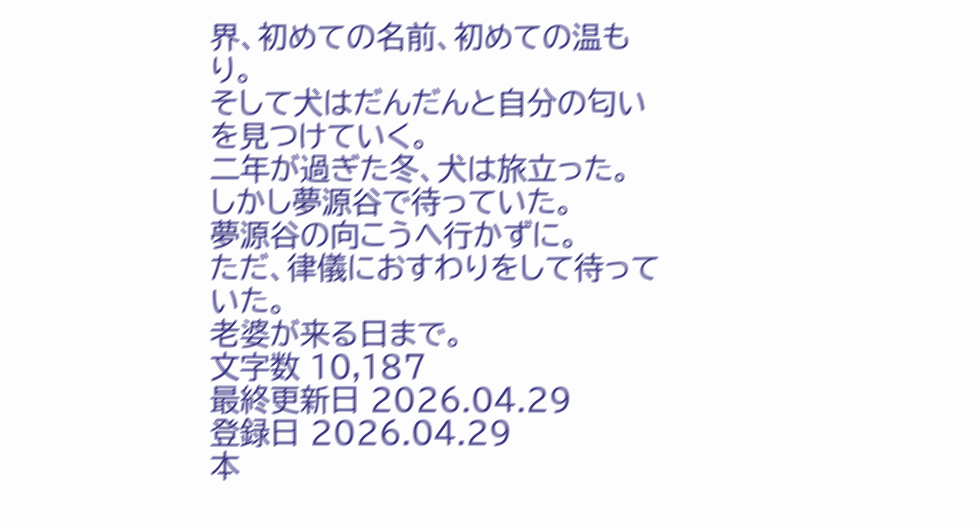界、初めての名前、初めての温もり。
そして犬はだんだんと自分の匂いを見つけていく。
二年が過ぎた冬、犬は旅立った。
しかし夢源谷で待っていた。
夢源谷の向こうへ行かずに。
ただ、律儀におすわりをして待っていた。
老婆が来る日まで。
文字数 10,187
最終更新日 2026.04.29
登録日 2026.04.29
本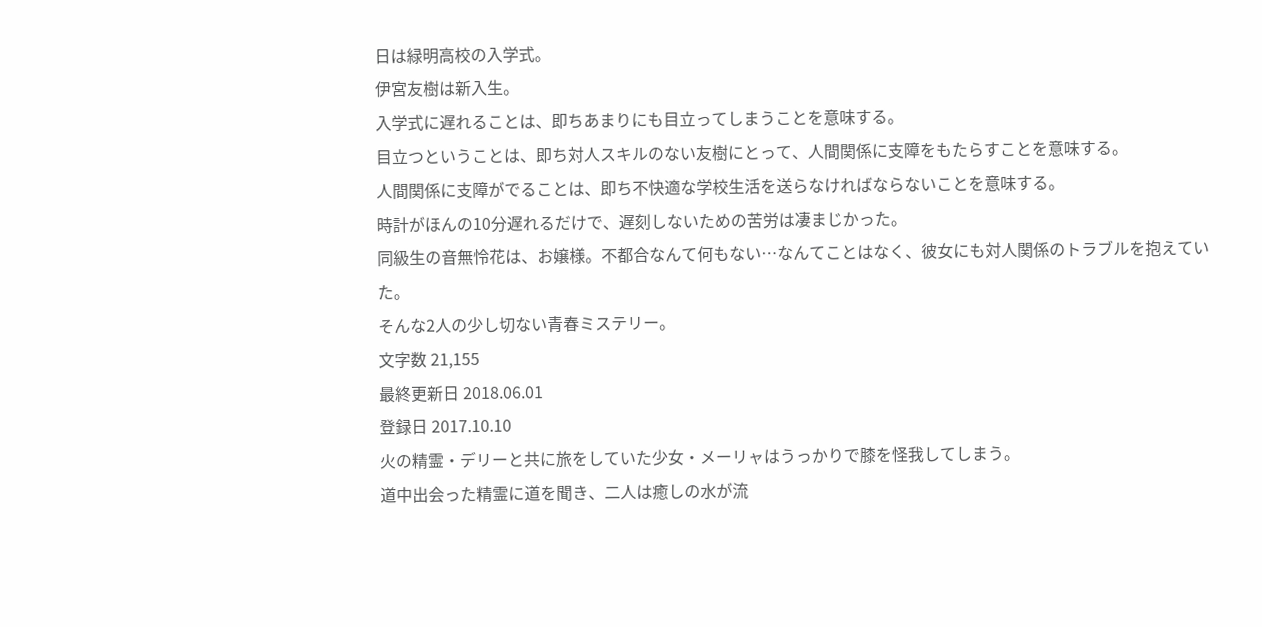日は緑明高校の入学式。
伊宮友樹は新入生。
入学式に遅れることは、即ちあまりにも目立ってしまうことを意味する。
目立つということは、即ち対人スキルのない友樹にとって、人間関係に支障をもたらすことを意味する。
人間関係に支障がでることは、即ち不快適な学校生活を送らなければならないことを意味する。
時計がほんの10分遅れるだけで、遅刻しないための苦労は凄まじかった。
同級生の音無怜花は、お嬢様。不都合なんて何もない…なんてことはなく、彼女にも対人関係のトラブルを抱えていた。
そんな2人の少し切ない青春ミステリー。
文字数 21,155
最終更新日 2018.06.01
登録日 2017.10.10
火の精霊・デリーと共に旅をしていた少女・メーリャはうっかりで膝を怪我してしまう。
道中出会った精霊に道を聞き、二人は癒しの水が流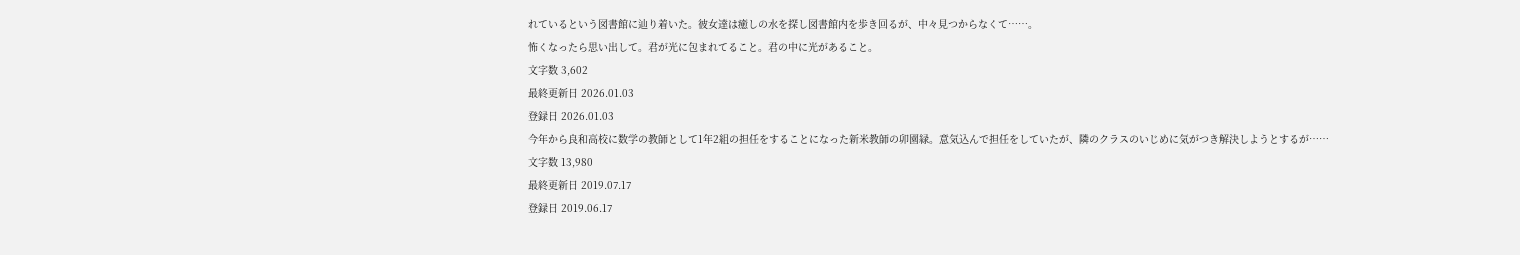れているという図書館に辿り着いた。彼女達は癒しの水を探し図書館内を歩き回るが、中々見つからなくて……。
怖くなったら思い出して。君が光に包まれてること。君の中に光があること。
文字数 3,602
最終更新日 2026.01.03
登録日 2026.01.03
今年から良和高校に数学の教師として1年2組の担任をすることになった新米教師の卯園緑。意気込んで担任をしていたが、隣のクラスのいじめに気がつき解決しようとするが⋯⋯
文字数 13,980
最終更新日 2019.07.17
登録日 2019.06.17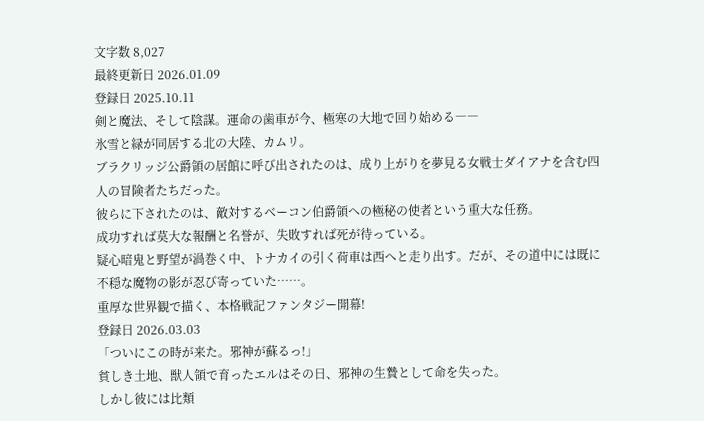文字数 8,027
最終更新日 2026.01.09
登録日 2025.10.11
剣と魔法、そして陰謀。運命の歯車が今、極寒の大地で回り始める――
氷雪と緑が同居する北の大陸、カムリ。
ブラクリッジ公爵領の居館に呼び出されたのは、成り上がりを夢見る女戦士ダイアナを含む四人の冒険者たちだった。
彼らに下されたのは、敵対するベーコン伯爵領への極秘の使者という重大な任務。
成功すれば莫大な報酬と名誉が、失敗すれば死が待っている。
疑心暗鬼と野望が渦巻く中、トナカイの引く荷車は西へと走り出す。だが、その道中には既に不穏な魔物の影が忍び寄っていた……。
重厚な世界観で描く、本格戦記ファンタジー開幕!
登録日 2026.03.03
「ついにこの時が来た。邪神が蘇るっ!」
貧しき土地、獣人領で育ったエルはその日、邪神の生贄として命を失った。
しかし彼には比類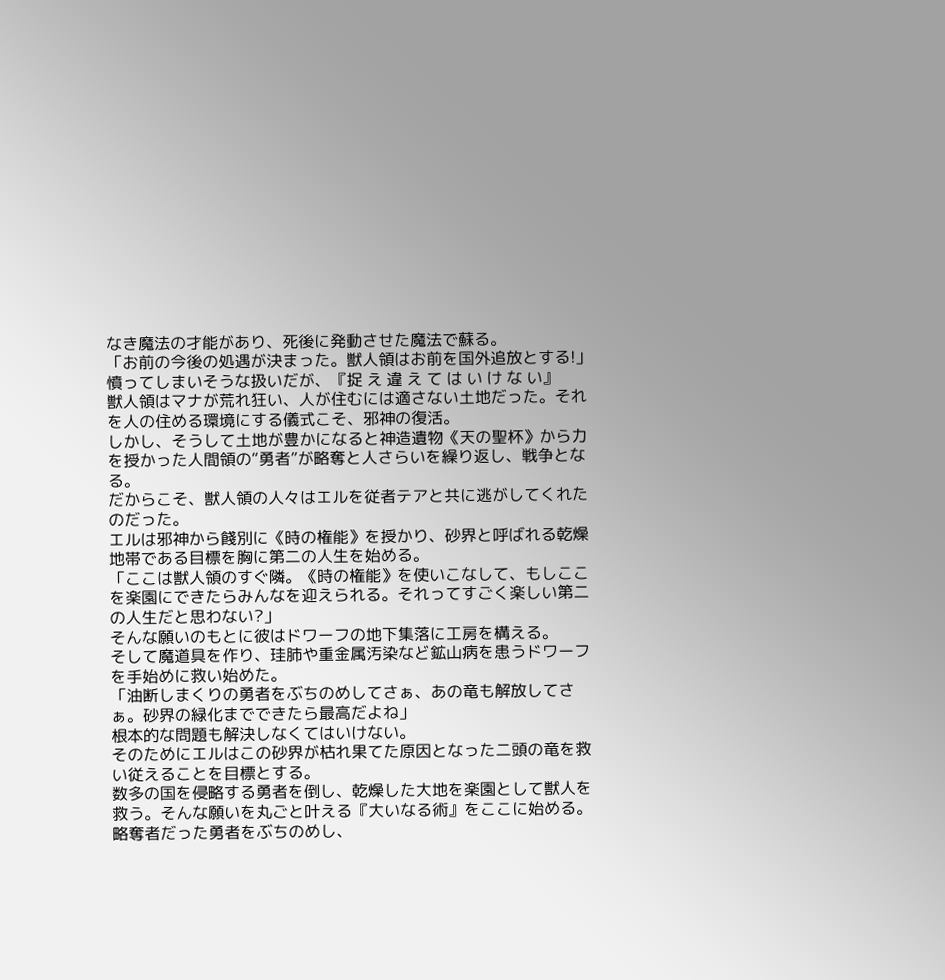なき魔法の才能があり、死後に発動させた魔法で蘇る。
「お前の今後の処遇が決まった。獣人領はお前を国外追放とする!」
憤ってしまいそうな扱いだが、『捉 え 違 え て は い け な い』
獣人領はマナが荒れ狂い、人が住むには適さない土地だった。それを人の住める環境にする儀式こそ、邪神の復活。
しかし、そうして土地が豊かになると神造遺物《天の聖杯》から力を授かった人間領の“勇者”が略奪と人さらいを繰り返し、戦争となる。
だからこそ、獣人領の人々はエルを従者テアと共に逃がしてくれたのだった。
エルは邪神から餞別に《時の権能》を授かり、砂界と呼ばれる乾燥地帯である目標を胸に第二の人生を始める。
「ここは獣人領のすぐ隣。《時の権能》を使いこなして、もしここを楽園にできたらみんなを迎えられる。それってすごく楽しい第二の人生だと思わない?」
そんな願いのもとに彼はドワーフの地下集落に工房を構える。
そして魔道具を作り、珪肺や重金属汚染など鉱山病を患うドワーフを手始めに救い始めた。
「油断しまくりの勇者をぶちのめしてさぁ、あの竜も解放してさぁ。砂界の緑化までできたら最高だよね」
根本的な問題も解決しなくてはいけない。
そのためにエルはこの砂界が枯れ果てた原因となった二頭の竜を救い従えることを目標とする。
数多の国を侵略する勇者を倒し、乾燥した大地を楽園として獣人を救う。そんな願いを丸ごと叶える『大いなる術』をここに始める。
略奪者だった勇者をぶちのめし、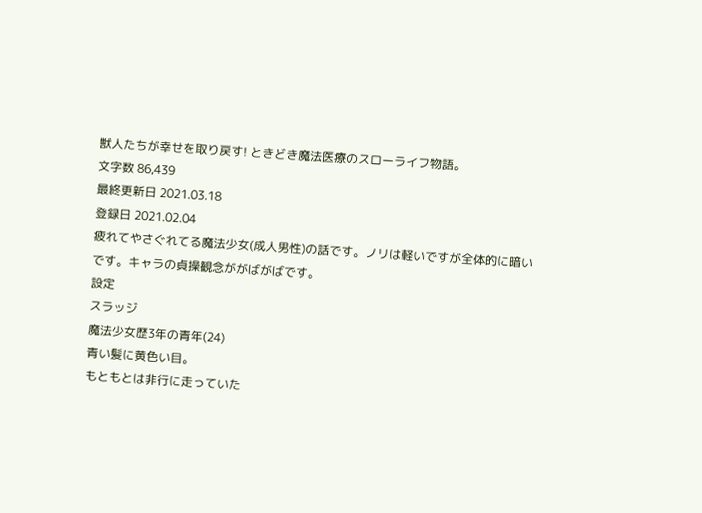獣人たちが幸せを取り戻す! ときどき魔法医療のスローライフ物語。
文字数 86,439
最終更新日 2021.03.18
登録日 2021.02.04
疲れてやさぐれてる魔法少女(成人男性)の話です。ノリは軽いですが全体的に暗いです。キャラの貞操観念ががばがばです。
設定
スラッジ
魔法少女歴3年の青年(24)
青い髪に黄色い目。
もともとは非行に走っていた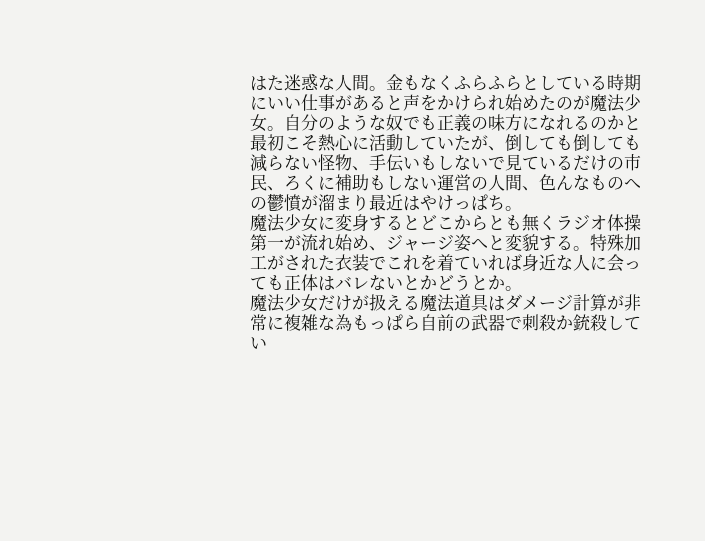はた迷惑な人間。金もなくふらふらとしている時期にいい仕事があると声をかけられ始めたのが魔法少女。自分のような奴でも正義の味方になれるのかと最初こそ熱心に活動していたが、倒しても倒しても減らない怪物、手伝いもしないで見ているだけの市民、ろくに補助もしない運営の人間、色んなものへの鬱憤が溜まり最近はやけっぱち。
魔法少女に変身するとどこからとも無くラジオ体操第一が流れ始め、ジャージ姿へと変貌する。特殊加工がされた衣装でこれを着ていれば身近な人に会っても正体はバレないとかどうとか。
魔法少女だけが扱える魔法道具はダメージ計算が非常に複雑な為もっぱら自前の武器で刺殺か銃殺してい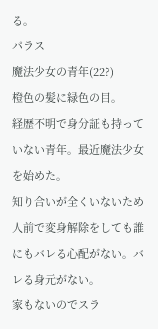る。
パラス
魔法少女の青年(22?)
橙色の髪に緑色の目。
経歴不明で身分証も持っていない青年。最近魔法少女を始めた。
知り合いが全くいないため人前で変身解除をしても誰にもバレる心配がない。バレる身元がない。
家もないのでスラ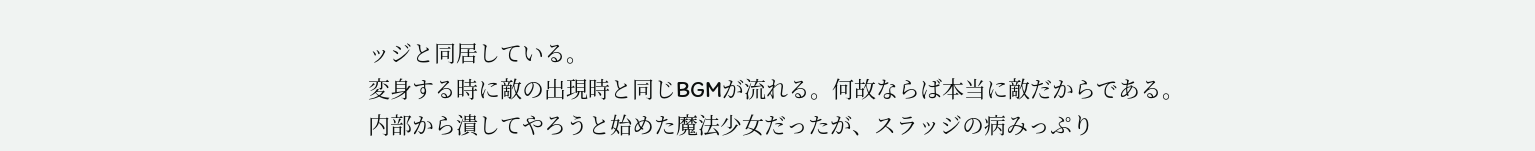ッジと同居している。
変身する時に敵の出現時と同じBGMが流れる。何故ならば本当に敵だからである。
内部から潰してやろうと始めた魔法少女だったが、スラッジの病みっぷり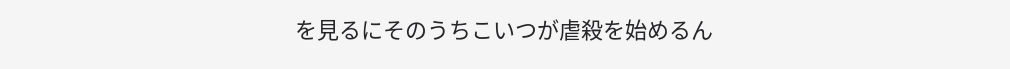を見るにそのうちこいつが虐殺を始めるん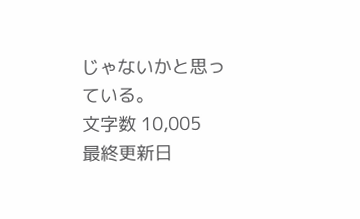じゃないかと思っている。
文字数 10,005
最終更新日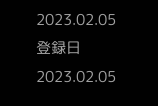2023.02.05
登録日 2023.02.05